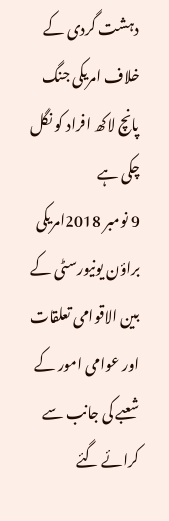دہشت گردی کے خلاف امریکی جنگ پانچ لاکھ افراد کو نگل چکی ہے
9 نومبر 2018امریکی براؤن یونیورسٹی کے بین الاقوامی تعلقات اور عوامی امور کے شعبے کی جانب سے کرائے گئے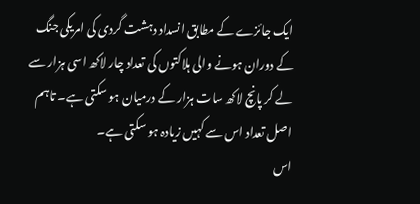ایک جائزے کے مطابق انسداد دہشت گردی کی امریکی جنگ کے دوران ہونے والی ہلاکتوں کی تعداد چار لاکھ اسی ہزار سے لے کر پانچ لاکھ سات ہزار کے درمیان ہو سکتی ہے۔ تاہم اصل تعداد اس سے کہیں زیادہ ہو سکتی ہے۔
اس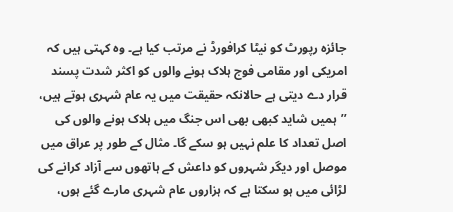جائزہ رپورٹ کو نیٹا کرافورڈ نے مرتب کیا ہے۔ وہ کہتی ہیں کہ امریکی اور مقامی فوج ہلاک ہونے والوں کو اکثر شدت پسند قرار دے دیتی ہے حالانکہ حقیقت میں یہ عام شہری ہوتے ہیں، ’’ہمیں شاید کبھی بھی اس جنگ میں ہلاک ہونے والوں کی اصل تعداد کا علم نہیں ہو سکے گا۔ مثال کے طور پر عراق میں موصل اور دیگر شہروں کو داعش کے ہاتھوں سے آزاد کرانے کی لڑائی میں ہو سکتا ہے کہ ہزاروں عام شہری مارے گئے ہوں،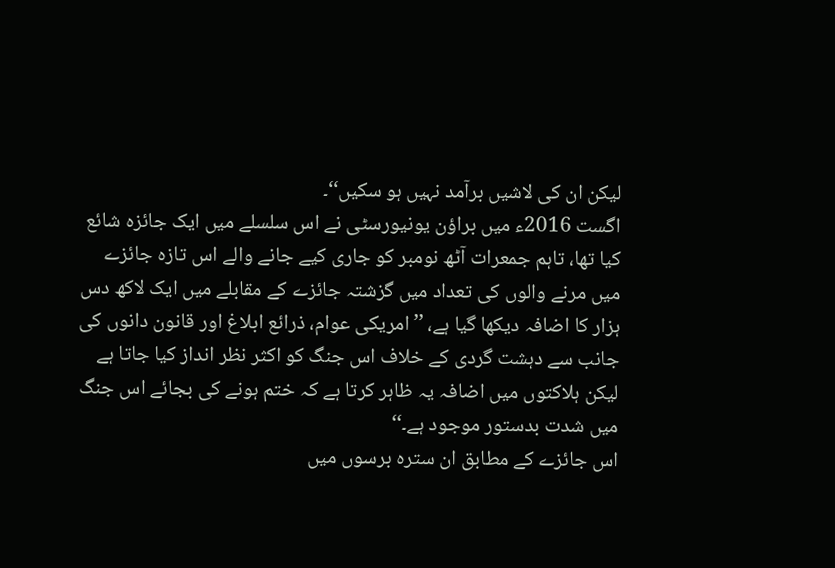لیکن ان کی لاشیں برآمد نہیں ہو سکیں‘‘۔
اگست 2016ء میں براؤن یونیورسٹی نے اس سلسلے میں ایک جائزہ شائع کیا تھا، تاہم جمعرات آٹھ نومبر کو جاری کیے جانے والے اس تازہ جائزے میں مرنے والوں کی تعداد میں گزشتہ جائزے کے مقابلے میں ایک لاکھ دس ہزار کا اضافہ دیکھا گیا ہے، ’’امریکی عوام، ذرائع ابلاغ اور قانون دانوں کی جانب سے دہشت گردی کے خلاف اس جنگ کو اکثر نظر انداز کیا جاتا ہے لیکن ہلاکتوں میں اضافہ یہ ظاہر کرتا ہے کہ ختم ہونے کی بجائے اس جنگ میں شدت بدستور موجود ہے۔‘‘
اس جائزے کے مطابق ان سترہ برسوں میں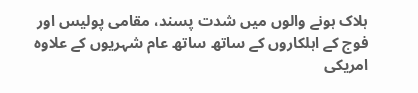ہلاک ہونے والوں میں شدت پسند، مقامی پولیس اور فوج کے اہلکاروں کے ساتھ ساتھ عام شہریوں کے علاوہ امریکی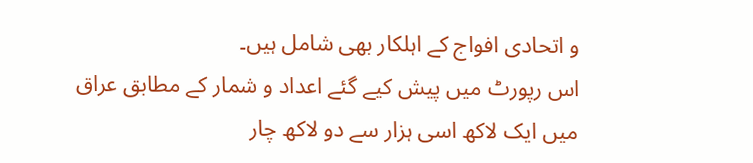و اتحادی افواج کے اہلکار بھی شامل ہیں۔
اس رپورٹ میں پیش کیے گئے اعداد و شمار کے مطابق عراق میں ایک لاکھ اسی ہزار سے دو لاکھ چار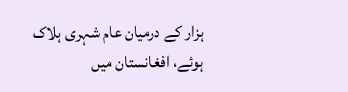ہزار کے درمیان عام شہری ہلاک ہوئے، افغانستان میں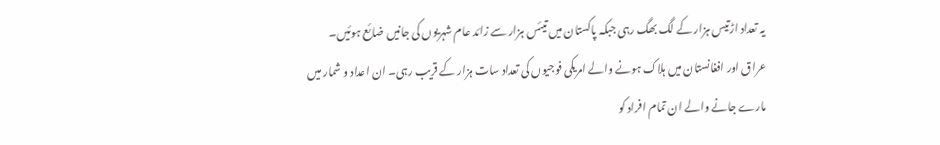یہ تعداد اڑتیس ہزار کے لگ بھگ رہی جبکہ پاکستان میں تیئس ہزار سے زائد عام شہریوں کی جانیں ضائع ہوئیں۔
عراق اور افغانستان میں ہلاک ہونے والے امریکی فوجیوں کی تعداد سات ہزار کے قریب رہی۔ ان اعداد و شمار میں مارے جانے والے ان تمام افراد کو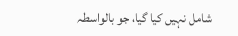شامل نہیں کیا گیا، جو بالواسطہ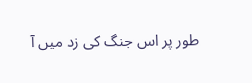طور پر اس جنگ کی زد میں آ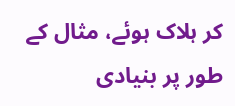کر ہلاک ہوئے، مثال کے طور پر بنیادی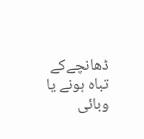ڈھانچےکے تباہ ہونے یا وبائی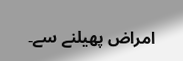امراض پھیلنے سے۔